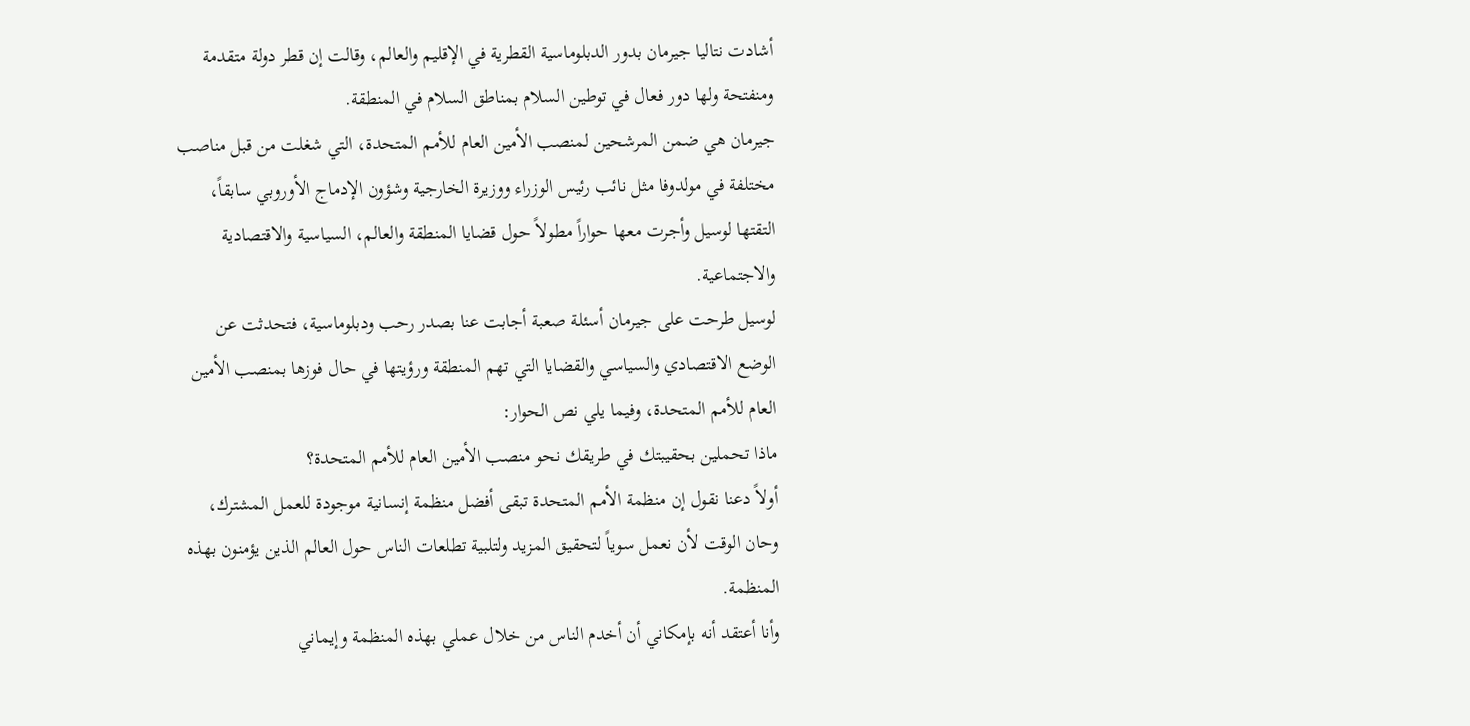أشادت نتاليا جيرمان بدور الدبلوماسية القطرية في الإقليم والعالم، وقالت إن قطر دولة متقدمة ومنفتحة ولها دور فعال في توطين السلام بمناطق السلام في المنطقة.
جيرمان هي ضمن المرشحين لمنصب الأمين العام للأمم المتحدة، التي شغلت من قبل مناصب مختلفة في مولدوفا مثل نائب رئيس الوزراء ووزيرة الخارجية وشؤون الإدماج الأوروبي سابقاً، التقتها لوسيل وأجرت معها حواراً مطولاً حول قضايا المنطقة والعالم، السياسية والاقتصادية والاجتماعية.
لوسيل طرحت على جيرمان أسئلة صعبة أجابت عنا بصدر رحب ودبلوماسية، فتحدثت عن الوضع الاقتصادي والسياسي والقضايا التي تهم المنطقة ورؤيتها في حال فوزها بمنصب الأمين العام للأمم المتحدة، وفيما يلي نص الحوار:
ماذا تحملين بحقيبتك في طريقك نحو منصب الأمين العام للأمم المتحدة؟
أولاً دعنا نقول إن منظمة الأمم المتحدة تبقى أفضل منظمة إنسانية موجودة للعمل المشترك، وحان الوقت لأن نعمل سوياً لتحقيق المزيد ولتلبية تطلعات الناس حول العالم الذين يؤمنون بهذه المنظمة.
وأنا أعتقد أنه بإمكاني أن أخدم الناس من خلال عملي بهذه المنظمة وإيماني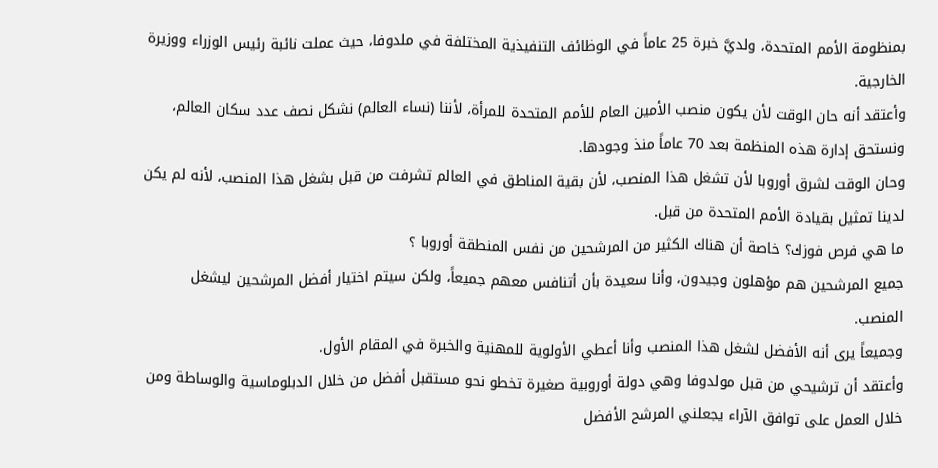بمنظومة الأمم المتحدة، ولديَّ خبرة 25 عاماً في الوظائف التنفيذية المختلفة في ملدوفا، حيث عملت نائبة رئيس الوزراء ووزيرة الخارجية.
وأعتقد أنه حان الوقت لأن يكون منصب الأمين العام للأمم المتحدة للمرأة، لأننا (نساء العالم) نشكل نصف عدد سكان العالم، ونستحق إدارة هذه المنظمة بعد 70 عاماً منذ وجودها.
وحان الوقت لشرق أوروبا لأن تشغل هذا المنصب، لأن بقية المناطق في العالم تشرفت من قبل بشغل هذا المنصب، لأنه لم يكن لدينا تمثيل بقيادة الأمم المتحدة من قبل.
ما هي فرص فوزك؟ خاصة أن هناك الكثير من المرشحين من نفس المنطقة أوروبا ؟
جميع المرشحين هم مؤهلون وجيدون، وأنا سعيدة بأن أتنافس معهم جميعاً، ولكن سيتم اختيار أفضل المرشحين ليشغل المنصب.
وجميعاً يرى أنه الأفضل لشغل هذا المنصب وأنا أعطي الأولوية للمهنية والخبرة في المقام الأول.
وأعتقد أن ترشيحي من قبل مولدوفا وهي دولة أوروبية صغيرة تخطو نحو مستقبل أفضل من خلال الدبلوماسية والوساطة ومن خلال العمل على توافق الآراء يجعلني المرشح الأفضل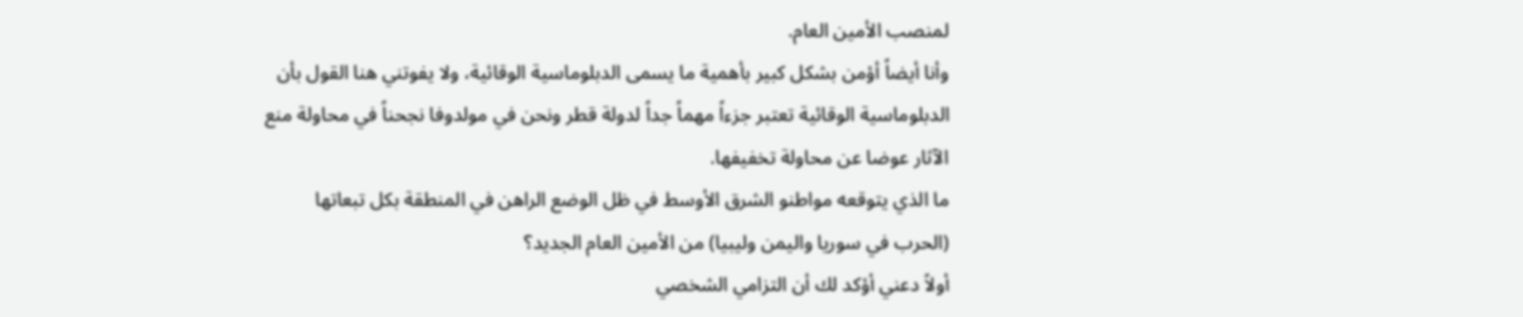لمنصب الأمين العام.
وأنا أيضاً أؤمن بشكل كبير بأهمية ما يسمى الدبلوماسية الوقائية، ولا يفوتني هنا القول بأن الدبلوماسية الوقائية تعتبر جزءاً مهماً جداً لدولة قطر ونحن في مولدوفا نجحناً في محاولة منع الآثار عوضا عن محاولة تخفيفها.
ما الذي يتوقعه مواطنو الشرق الأوسط في ظل الوضع الراهن في المنطقة بكل تبعاتها (الحرب في سوريا واليمن وليبيا) من الأمين العام الجديد؟
أولاً دعني أؤكد لك أن التزامي الشخصي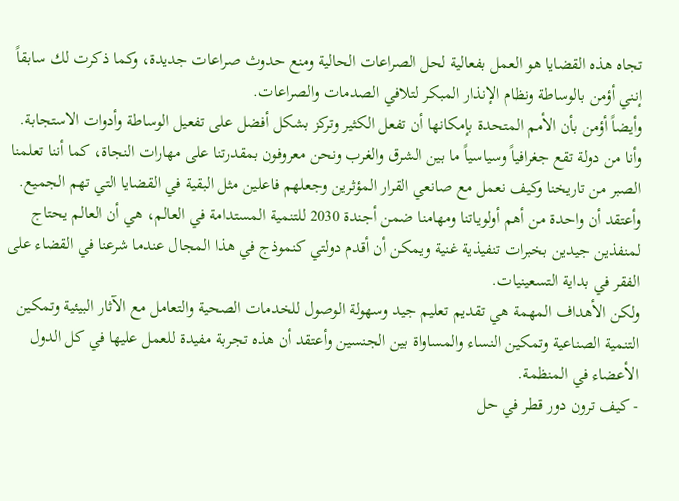تجاه هذه القضايا هو العمل بفعالية لحل الصراعات الحالية ومنع حدوث صراعات جديدة، وكما ذكرت لك سابقاً إنني أؤمن بالوساطة ونظام الإنذار المبكر لتلافي الصدمات والصراعات.
وأيضاً أؤمن بأن الأمم المتحدة بإمكانها أن تفعل الكثير وتركز بشكل أفضل على تفعيل الوساطة وأدوات الاستجابة.
وأنا من دولة تقع جغرافياً وسياسياً ما بين الشرق والغرب ونحن معروفون بمقدرتنا على مهارات النجاة، كما أننا تعلمنا الصبر من تاريخنا وكيف نعمل مع صانعي القرار المؤثرين وجعلهم فاعلين مثل البقية في القضايا التي تهم الجميع.
وأعتقد أن واحدة من أهم أولوياتنا ومهامنا ضمن أجندة 2030 للتنمية المستدامة في العالم، هي أن العالم يحتاج لمنفذين جيدين بخبرات تنفيذية غنية ويمكن أن أقدم دولتي كنموذج في هذا المجال عندما شرعنا في القضاء على الفقر في بداية التسعينيات.
ولكن الأهداف المهمة هي تقديم تعليم جيد وسهولة الوصول للخدمات الصحية والتعامل مع الآثار البيئية وتمكين التنمية الصناعية وتمكين النساء والمساواة بين الجنسين وأعتقد أن هذه تجربة مفيدة للعمل عليها في كل الدول الأعضاء في المنظمة.
- كيف ترون دور قطر في حل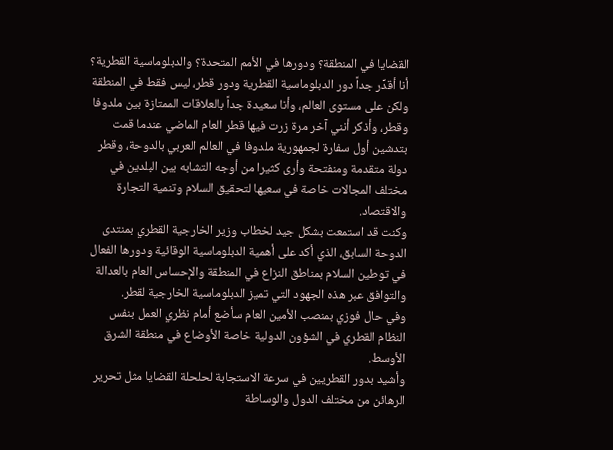القضايا في المنطقة؟ ودورها في الأمم المتحدة؟ والدبلوماسية القطرية؟
أنا أقدِّر جداً دور الدبلوماسية القطرية ودور قطر، ليس فقط في المنطقة ولكن على مستوى العالم، وأنا سعيدة جداً بالعلاقات الممتازة بين ملدوفا وقطر، وأذكر أنني آخر مرة زرت فيها قطر العام الماضي عندما قمت بتدشين أول سفارة لجمهورية ملدوفا في العالم العربي بالدوحة، وقطر دولة متقدمة ومنفتحة وأرى كثيرا من أوجه التشابه بين البلدين في مختلف المجالات خاصة في سعيها لتحقيق السلام وتنمية التجارة والاقتصاد.
وكنت قد استمعت بشكل جيد لخطاب وزير الخارجية القطري بمنتدى الدوحة السابق، الذي أكد على أهمية الدبلوماسية الوقائية ودورها الفعال في توطين السلام بمناطق النزاع في المنطقة والإحساس العام بالعدالة والتوافق عبر هذه الجهود التي تميز الدبلوماسية الخارجية لقطر.
وفي حال فوزي بمنصب الأمين العام سأضع أمام نظري العمل بنفس النظام القطري في الشؤون الدولية خاصة الأوضاع في منطقة الشرق الأوسط.
وأشيد بدور القطريين في سرعة الاستجابة لحلحلة القضايا مثل تحرير الرهائن من مختلف الدول والوساطة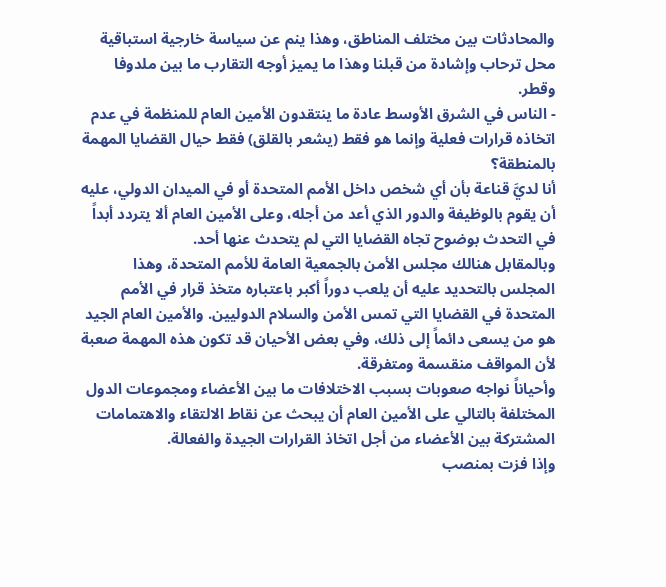والمحادثات بين مختلف المناطق، وهذا ينم عن سياسة خارجية استباقية محل ترحاب وإشادة من قبلنا وهذا ما يميز أوجه التقارب ما بين ملدوفا وقطر.
- الناس في الشرق الأوسط عادة ما ينتقدون الأمين العام للمنظمة في عدم اتخاذه قرارات فعلية وإنما هو فقط (يشعر بالقلق) فقط حيال القضايا المهمة بالمنطقة؟
أنا لديَّ قناعة بأن أي شخص داخل الأمم المتحدة أو في الميدان الدولي، عليه أن يقوم بالوظيفة والدور الذي أعد من أجله، وعلى الأمين العام ألا يتردد أبداً في التحدث بوضوح تجاه القضايا التي لم يتحدث عنها أحد.
وبالمقابل هنالك مجلس الأمن بالجمعية العامة للأمم المتحدة، وهذا المجلس بالتحديد عليه أن يلعب دوراً أكبر باعتباره متخذ قرار في الأمم المتحدة في القضايا التي تمس الأمن والسلام الدوليين. والأمين العام الجيد هو من يسعى دائماً إلى ذلك، وفي بعض الأحيان قد تكون هذه المهمة صعبة لأن المواقف منقسمة ومتفرقة.
وأحياناً نواجه صعوبات بسبب الاختلافات ما بين الأعضاء ومجموعات الدول المختلفة بالتالي على الأمين العام أن يبحث عن نقاط الالتقاء والاهتمامات المشتركة بين الأعضاء من أجل اتخاذ القرارات الجيدة والفعالة.
وإذا فزت بمنصب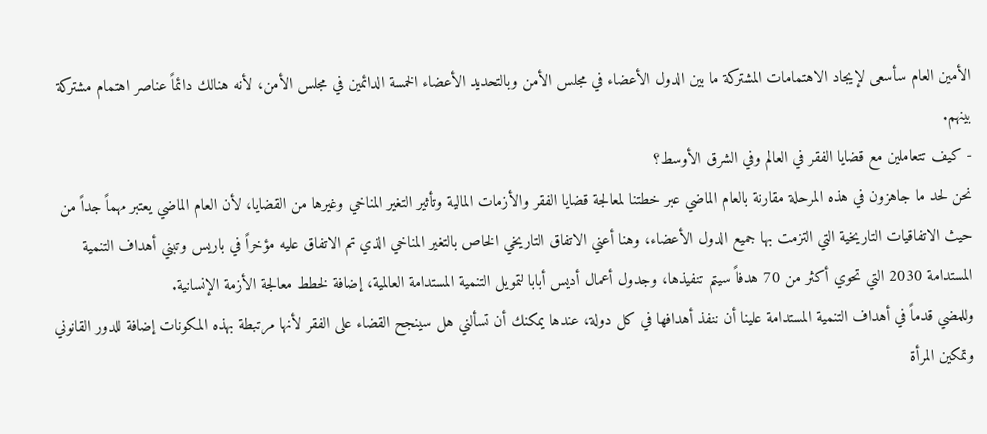الأمين العام سأسعى لإيجاد الاهتمامات المشتركة ما بين الدول الأعضاء في مجلس الأمن وبالتحديد الأعضاء الخمسة الدائمين في مجلس الأمن، لأنه هنالك دائماً عناصر اهتمام مشتركة بينهم.
- كيف تتعاملين مع قضايا الفقر في العالم وفي الشرق الأوسط؟
نحن لحد ما جاهزون في هذه المرحلة مقارنة بالعام الماضي عبر خطتنا لمعالجة قضايا الفقر والأزمات المالية وتأثير التغير المناخي وغيرها من القضايا، لأن العام الماضي يعتبر مهماً جداً من حيث الاتفاقيات التاريخية التي التزمت بها جميع الدول الأعضاء، وهنا أعني الاتفاق التاريخي الخاص بالتغير المناخي الذي تم الاتفاق عليه مؤخراً في باريس وتبني أهداف التنمية المستدامة 2030 التي تحوي أكثر من 70 هدفاً سيتم تنفيذها، وجدول أعمال أديس أبابا لتمويل التنمية المستدامة العالمية، إضافة لخطط معالجة الأزمة الإنسانية.
وللمضي قدماً في أهداف التنمية المستدامة علينا أن ننفذ أهدافها في كل دولة، عندها يمكنك أن تسألني هل سينجح القضاء على الفقر لأنها مرتبطة بهذه المكونات إضافة للدور القانوني وتمكين المرأة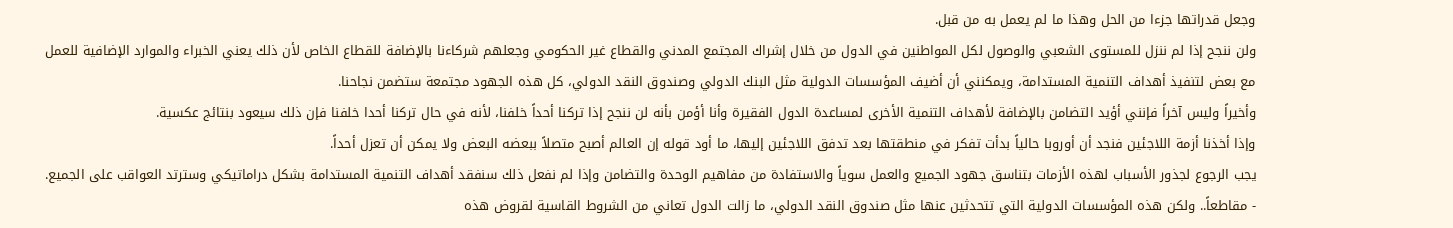وجعل قدراتها جزءا من الحل وهذا ما لم يعمل به من قبل.
ولن ننجح إذا لم ننزل للمستوى الشعبي والوصول لكل المواطنين في الدول من خلال إشراك المجتمع المدني والقطاع غير الحكومي وجعلهم شركاءنا بالإضافة للقطاع الخاص لأن ذلك يعني الخبراء والموارد الإضافية للعمل مع بعض لتنفيذ أهداف التنمية المستدامة، ويمكنني أن أضيف المؤسسات الدولية مثل البنك الدولي وصندوق النقد الدولي، كل هذه الجهود مجتمعة ستضمن نجاحنا.
وأخيراً وليس آخراً فإنني أؤيد التضامن بالإضافة لأهداف التنمية الأخرى لمساعدة الدول الفقيرة وأنا أؤمن بأنه لن ننجح إذا تركنا أحداً خلفنا، لأنه في حال تركنا أحدا خلفنا فإن ذلك سيعود بنتائج عكسية.
وإذا أخذنا أزمة اللاجئين فنجد أن أوروبا حالياً بدأت تفكر في منطقتها بعد تدفق اللاجئين إليها، ما أود قوله إن العالم أصبح متصلاً ببعضه البعض ولا يمكن أن تعزل أحداً.
يجب الرجوع لجذور الأسباب لهذه الأزمات بتناسق جهود الجميع والعمل سوياً والاستفادة من مفاهيم الوحدة والتضامن وإذا لم نفعل ذلك سنفقد أهداف التنمية المستدامة بشكل دراماتيكي وسترتد العواقب على الجميع.
- مقاطعاً.. ولكن هذه المؤسسات الدولية التي تتحدثين عنها مثل صندوق النقد الدولي، ما زالت الدول تعاني من الشروط القاسية لقروض هذه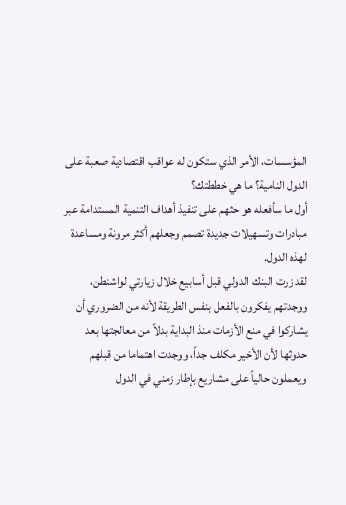المؤسسات، الأمر الذي ستكون له عواقب اقتصادية صعبة على الدول النامية؟ ما هي خططتك؟
أول ما سأفعله هو حثهم على تنفيذ أهداف التنمية المستدامة عبر مبادرات وتسهيلات جديدة تصمم وجعلهم أكثر مرونة ومساعدة لهذه الدول.
لقد زرت البنك الدولي قبل أسابيع خلال زيارتي لواشنطن، ووجدتهم يفكرون بالفعل بنفس الطريقة لأنه من الضروري أن يشاركوا في منع الأزمات منذ البداية بدلاً من معالجتها بعد حدوثها لأن الأخير مكلف جداً، ووجدت اهتماما من قبلهم ويعملون حالياً على مشاريع بإطار زمني في الدول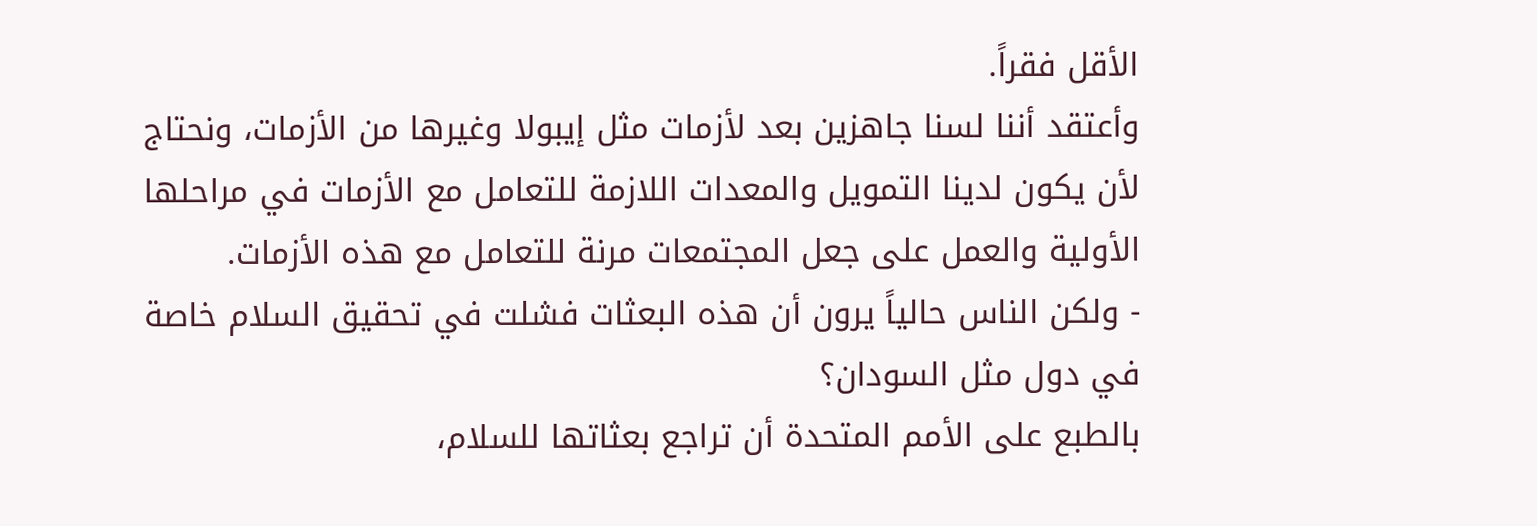الأقل فقراً.
وأعتقد أننا لسنا جاهزين بعد لأزمات مثل إيبولا وغيرها من الأزمات، ونحتاج لأن يكون لدينا التمويل والمعدات اللازمة للتعامل مع الأزمات في مراحلها الأولية والعمل على جعل المجتمعات مرنة للتعامل مع هذه الأزمات.
- ولكن الناس حالياً يرون أن هذه البعثات فشلت في تحقيق السلام خاصة في دول مثل السودان؟
بالطبع على الأمم المتحدة أن تراجع بعثاتها للسلام،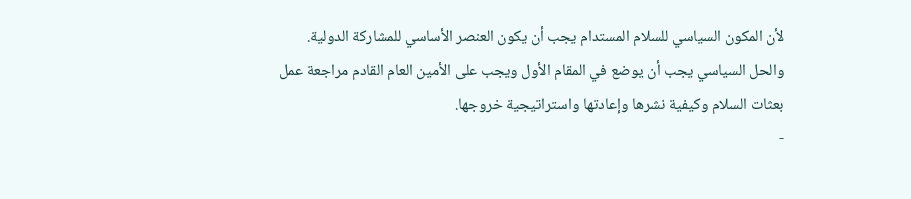لأن المكون السياسي للسلام المستدام يجب أن يكون العنصر الأساسي للمشاركة الدولية.
والحل السياسي يجب أن يوضع في المقام الأول ويجب على الأمين العام القادم مراجعة عمل بعثات السلام وكيفية نشرها وإعادتها واستراتيجية خروجها.
-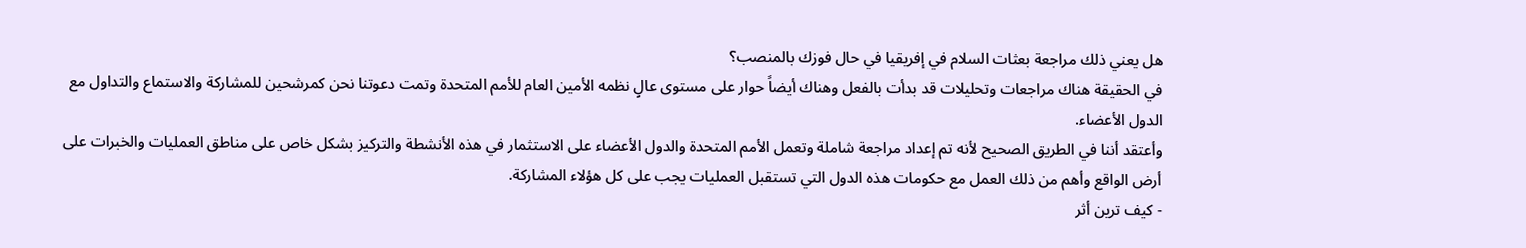هل يعني ذلك مراجعة بعثات السلام في إفريقيا في حال فوزك بالمنصب؟
في الحقيقة هناك مراجعات وتحليلات قد بدأت بالفعل وهناك أيضاً حوار على مستوى عالٍ نظمه الأمين العام للأمم المتحدة وتمت دعوتنا نحن كمرشحين للمشاركة والاستماع والتداول مع الدول الأعضاء.
وأعتقد أننا في الطريق الصحيح لأنه تم إعداد مراجعة شاملة وتعمل الأمم المتحدة والدول الأعضاء على الاستثمار في هذه الأنشطة والتركيز بشكل خاص على مناطق العمليات والخبرات على أرض الواقع وأهم من ذلك العمل مع حكومات هذه الدول التي تستقبل العمليات يجب على كل هؤلاء المشاركة.
- كيف ترين أثر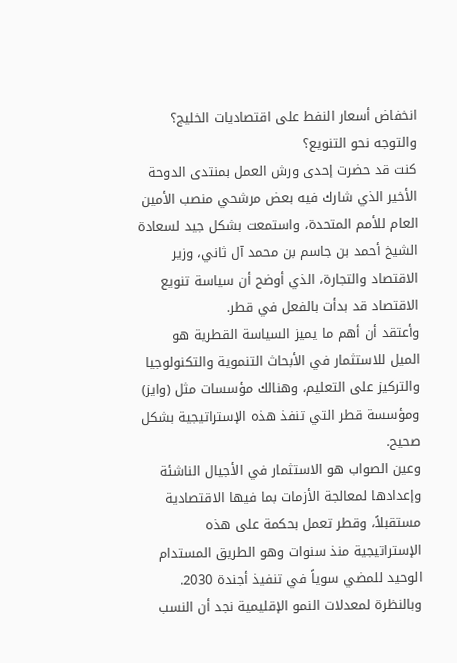انخفاض أسعار النفط على اقتصاديات الخليج؟ والتوجه نحو التنويع؟
كنت قد حضرت إحدى ورش العمل بمنتدى الدوحة الأخير الذي شارك فيه بعض مرشحي منصب الأمين العام للأمم المتحدة، واستمعت بشكل جيد لسعادة الشيخ أحمد بن جاسم بن محمد آل ثاني، وزير الاقتصاد والتجارة، الذي أوضح أن سياسة تنويع الاقتصاد قد بدأت بالفعل في قطر.
وأعتقد أن أهم ما يميز السياسة القطرية هو الميل للاستثمار في الأبحاث التنموية والتكنولوجيا والتركيز على التعليم، وهنالك مؤسسات مثل (وايز) ومؤسسة قطر التي تنفذ هذه الإستراتيجية بشكل صحيح.
وعين الصواب هو الاستثمار في الأجيال الناشئة وإعدادها لمعالجة الأزمات بما فيها الاقتصادية مستقبلاً، وقطر تعمل بحكمة على هذه الإستراتيجية منذ سنوات وهو الطريق المستدام الوحيد للمضي سوياً في تنفيذ أجندة 2030.
وبالنظرة لمعدلات النمو الإقليمية نجد أن النسب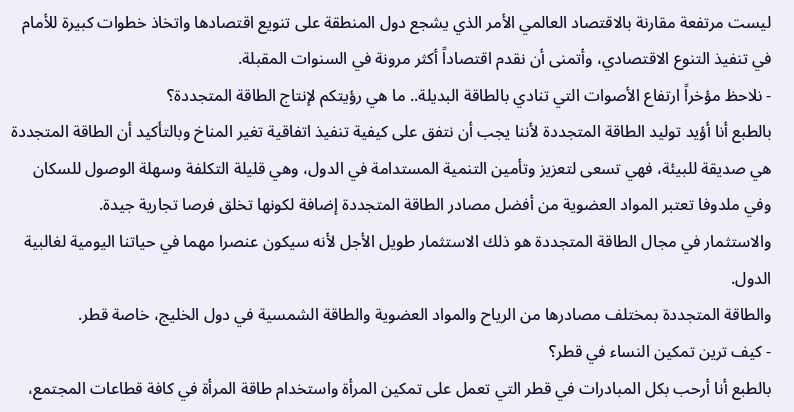ليست مرتفعة مقارنة بالاقتصاد العالمي الأمر الذي يشجع دول المنطقة على تنويع اقتصادها واتخاذ خطوات كبيرة للأمام في تنفيذ التنوع الاقتصادي، وأتمنى أن نقدم اقتصاداً أكثر مرونة في السنوات المقبلة.
- نلاحظ مؤخراً ارتفاع الأصوات التي تنادي بالطاقة البديلة.. ما هي رؤيتكم لإنتاج الطاقة المتجددة؟
بالطبع أنا أؤيد توليد الطاقة المتجددة لأننا يجب أن نتفق على كيفية تنفيذ اتفاقية تغير المناخ وبالتأكيد أن الطاقة المتجددة هي صديقة للبيئة، فهي تسعى لتعزيز وتأمين التنمية المستدامة في الدول، وهي قليلة التكلفة وسهلة الوصول للسكان وفي ملدوفا تعتبر المواد العضوية من أفضل مصادر الطاقة المتجددة إضافة لكونها تخلق فرصا تجارية جيدة.
والاستثمار في مجال الطاقة المتجددة هو ذلك الاستثمار طويل الأجل لأنه سيكون عنصرا مهما في حياتنا اليومية لغالبية الدول.
والطاقة المتجددة بمختلف مصادرها من الرياح والمواد العضوية والطاقة الشمسية في دول الخليج، خاصة قطر.
- كيف ترين تمكين النساء في قطر؟
بالطبع أنا أرحب بكل المبادرات في قطر التي تعمل على تمكين المرأة واستخدام طاقة المرأة في كافة قطاعات المجتمع،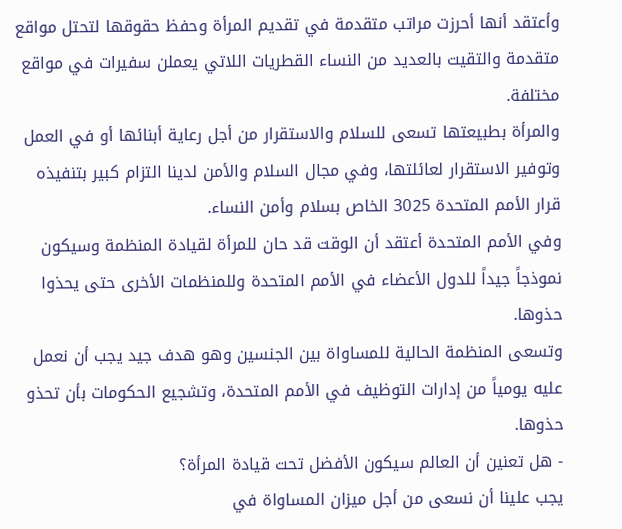وأعتقد أنها أحرزت مراتب متقدمة في تقديم المرأة وحفظ حقوقها لتحتل مواقع متقدمة والتقيت بالعديد من النساء القطريات اللاتي يعملن سفيرات في مواقع مختلفة.
والمرأة بطبيعتها تسعى للسلام والاستقرار من أجل رعاية أبنائها أو في العمل وتوفير الاستقرار لعائلتها، وفي مجال السلام والأمن لدينا التزام كبير بتنفيذه قرار الأمم المتحدة 3025 الخاص بسلام وأمن النساء.
وفي الأمم المتحدة أعتقد أن الوقت قد حان للمرأة لقيادة المنظمة وسيكون نموذجاً جيداً للدول الأعضاء في الأمم المتحدة وللمنظمات الأخرى حتى يحذوا حذوها.
وتسعى المنظمة الحالية للمساواة بين الجنسين وهو هدف جيد يجب أن نعمل عليه يومياً من إدارات التوظيف في الأمم المتحدة، وتشجيع الحكومات بأن تحذو حذوها.
- هل تعنين أن العالم سيكون الأفضل تحت قيادة المرأة؟
يجب علينا أن نسعى من أجل ميزان المساواة في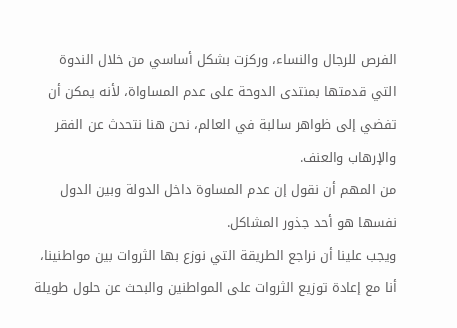الفرص للرجال والنساء، وركزت بشكل أساسي من خلال الندوة التي قدمتها بمنتدى الدوحة على عدم المساواة، لأنه يمكن أن تفضي إلى ظواهر سالبة في العالم، نحن هنا نتحدث عن الفقر والإرهاب والعنف.
من المهم أن نقول إن عدم المساوة داخل الدولة وبين الدول نفسها هو أحد جذور المشاكل.
ويجب علينا أن نراجع الطريقة التي نوزع بها الثروات بين مواطنينا، أنا مع إعادة توزيع الثروات على المواطنين والبحث عن حلول طويلة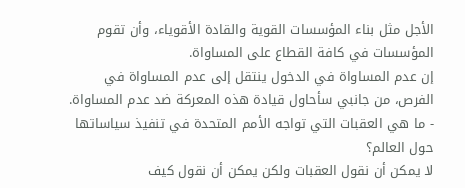الأجل مثل بناء المؤسسات القوية والقادة الأقوياء، وأن تقوم المؤسسات في كافة القطاع على المساواة.
إن عدم المساواة في الدخول ينتقل إلى عدم المساواة في الفرص، من جانبي سأحاول قيادة هذه المعركة ضد عدم المساواة.
- ما هي العقبات التي تواجه الأمم المتحدة في تنفيذ سياساتها حول العالم؟
لا يمكن أن نقول العقبات ولكن يمكن أن نقول كيف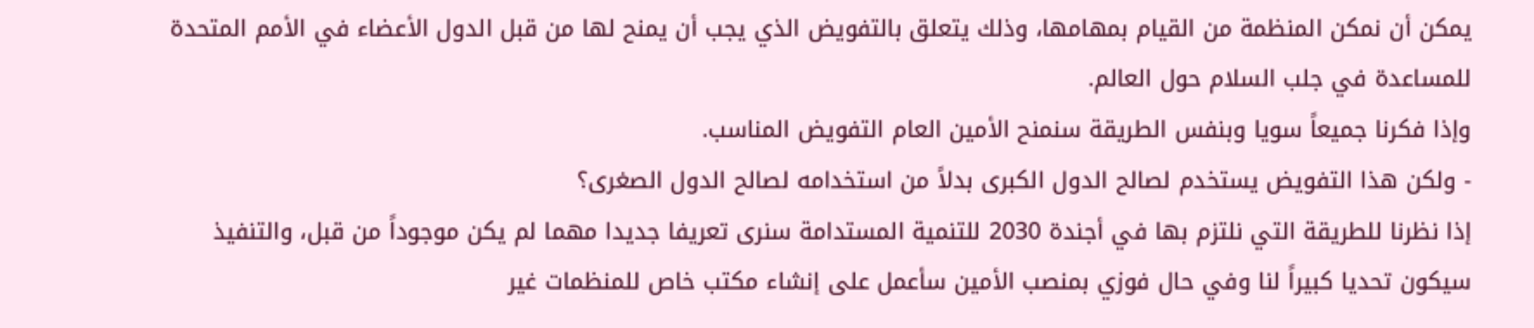يمكن أن نمكن المنظمة من القيام بمهامها، وذلك يتعلق بالتفويض الذي يجب أن يمنح لها من قبل الدول الأعضاء في الأمم المتحدة للمساعدة في جلب السلام حول العالم.
وإذا فكرنا جميعاً سويا وبنفس الطريقة سنمنح الأمين العام التفويض المناسب.
- ولكن هذا التفويض يستخدم لصالح الدول الكبرى بدلاً من استخدامه لصالح الدول الصغرى؟
إذا نظرنا للطريقة التي نلتزم بها في أجندة 2030 للتنمية المستدامة سنرى تعريفا جديدا مهما لم يكن موجوداً من قبل، والتنفيذ سيكون تحديا كبيراً لنا وفي حال فوزي بمنصب الأمين سأعمل على إنشاء مكتب خاص للمنظمات غير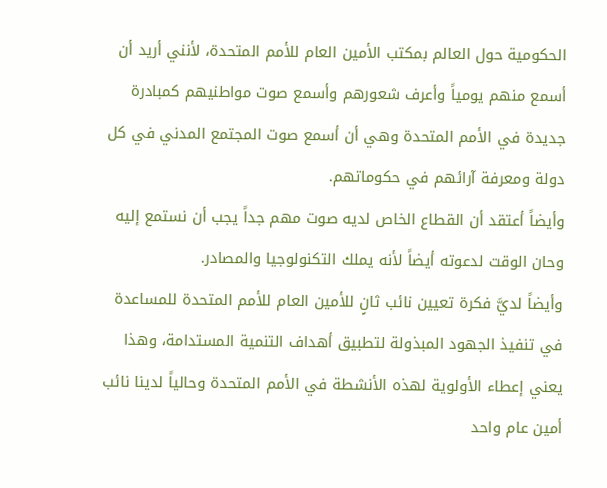الحكومية حول العالم بمكتب الأمين العام للأمم المتحدة، لأنني أريد أن أسمع منهم يومياً وأعرف شعورهم وأسمع صوت مواطنيهم كمبادرة جديدة في الأمم المتحدة وهي أن أسمع صوت المجتمع المدني في كل دولة ومعرفة آرائهم في حكوماتهم.
وأيضاً أعتقد أن القطاع الخاص لديه صوت مهم جداً يجب أن نستمع إليه وحان الوقت لدعوته أيضاً لأنه يملك التكنولوجيا والمصادر.
وأيضاً لديَّ فكرة تعيين نائب ثانٍ للأمين العام للأمم المتحدة للمساعدة في تنفيذ الجهود المبذولة لتطبيق أهداف التنمية المستدامة، وهذا يعني إعطاء الأولوية لهذه الأنشطة في الأمم المتحدة وحالياً لدينا نائب أمين عام واحد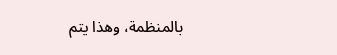بالمنظمة، وهذا يتم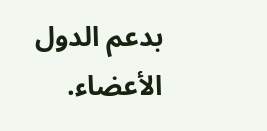بدعم الدول الأعضاء.